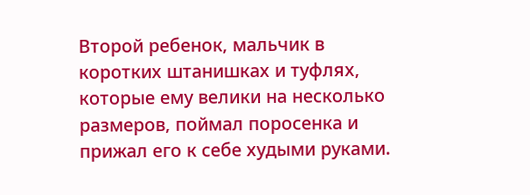Второй ребенок, мальчик в коротких штанишках и туфлях, которые ему велики на несколько размеров, поймал поросенка и прижал его к себе худыми руками.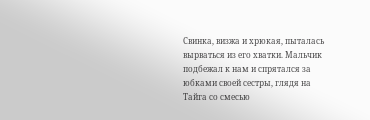Свинка, визжа и хрюкая, пыталась вырваться из его хватки. Мальчик подбежал к нам и спрятался за юбками своей сестры, глядя на Тайга со смесью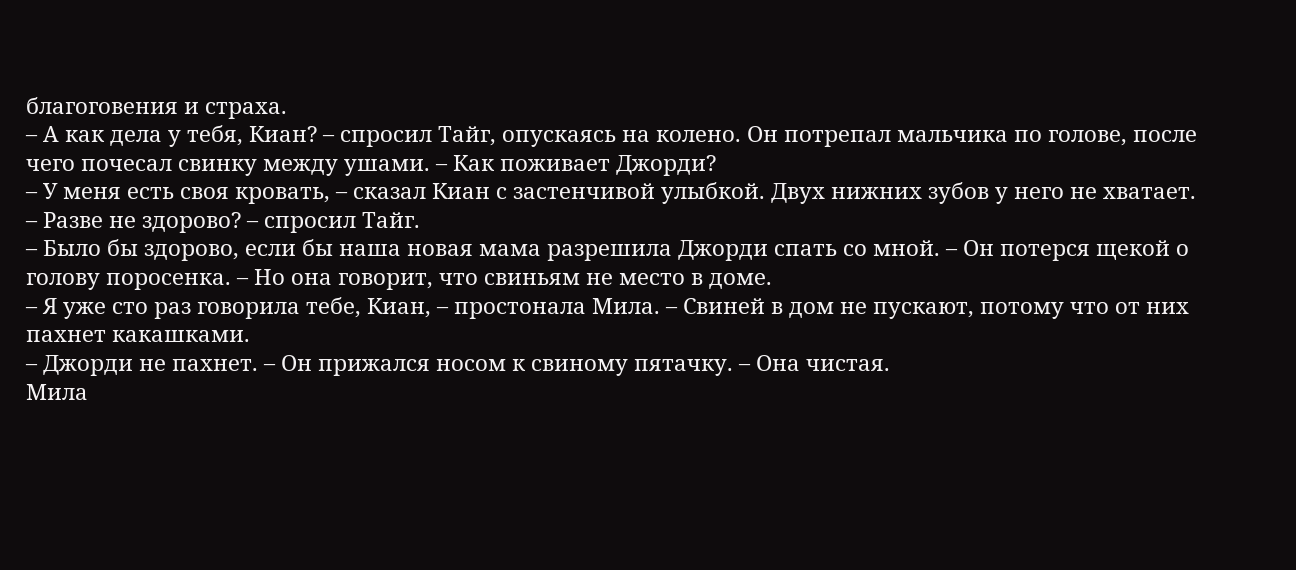благоговения и страха.
– А как дела у тебя, Киан? – спросил Тайг, опускаясь на колено. Он потрепал мальчика по голове, после чего почесал свинку между ушами. – Как поживает Джорди?
– У меня есть своя кровать, – сказал Киан с застенчивой улыбкой. Двух нижних зубов у него не хватает.
– Разве не здорово? – спросил Тайг.
– Было бы здорово, если бы наша новая мама разрешила Джорди спать со мной. – Он потерся щекой о голову поросенка. – Но она говорит, что свиньям не место в доме.
– Я уже сто раз говорила тебе, Киан, – простонала Мила. – Свиней в дом не пускают, потому что от них пахнет какашками.
– Джорди не пахнет. – Он прижался носом к свиному пятачку. – Она чистая.
Мила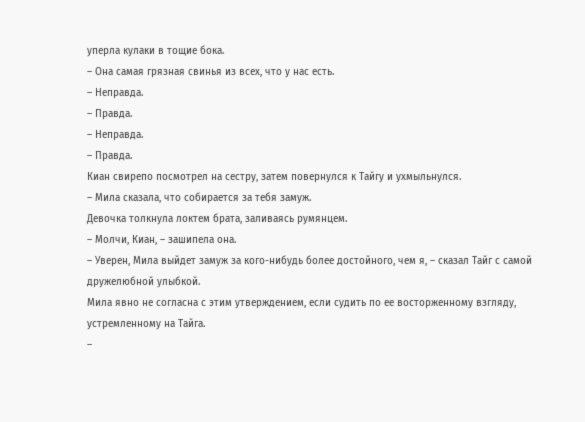уперла кулаки в тощие бока.
– Она самая грязная свинья из всех, что у нас есть.
– Неправда.
– Правда.
– Неправда.
– Правда.
Киан свирепо посмотрел на сестру, затем повернулся к Тайгу и ухмыльнулся.
– Мила сказала, что собирается за тебя замуж.
Девочка толкнула локтем брата, заливаясь румянцем.
– Молчи, Киан, – зашипела она.
– Уверен, Мила выйдет замуж за кого-нибудь более достойного, чем я, – сказал Тайг с самой дружелюбной улыбкой.
Мила явно не согласна с этим утверждением, если судить по ее восторженному взгляду, устремленному на Тайга.
–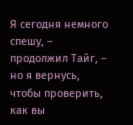Я сегодня немного спешу, – продолжил Тайг, – но я вернусь, чтобы проверить, как вы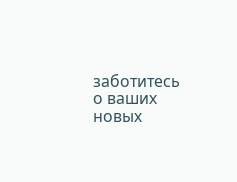заботитесь о ваших новых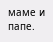маме и папе.